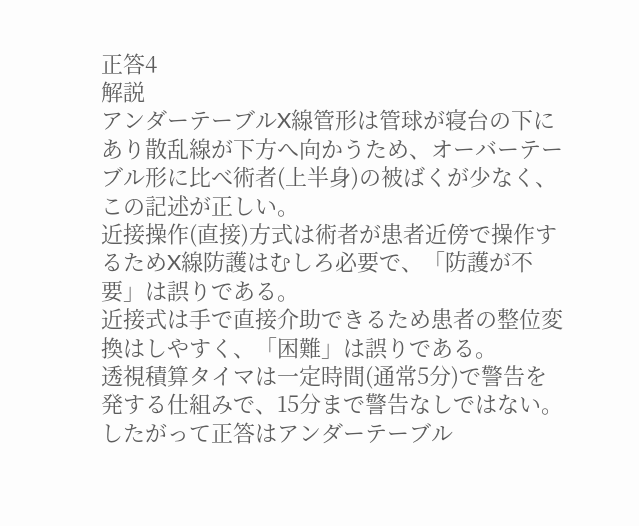正答4
解説
アンダーテーブルX線管形は管球が寝台の下にあり散乱線が下方へ向かうため、オーバーテーブル形に比べ術者(上半身)の被ばくが少なく、この記述が正しい。
近接操作(直接)方式は術者が患者近傍で操作するためX線防護はむしろ必要で、「防護が不要」は誤りである。
近接式は手で直接介助できるため患者の整位変換はしやすく、「困難」は誤りである。
透視積算タイマは一定時間(通常5分)で警告を発する仕組みで、15分まで警告なしではない。
したがって正答はアンダーテーブル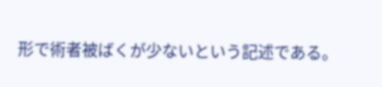形で術者被ばくが少ないという記述である。